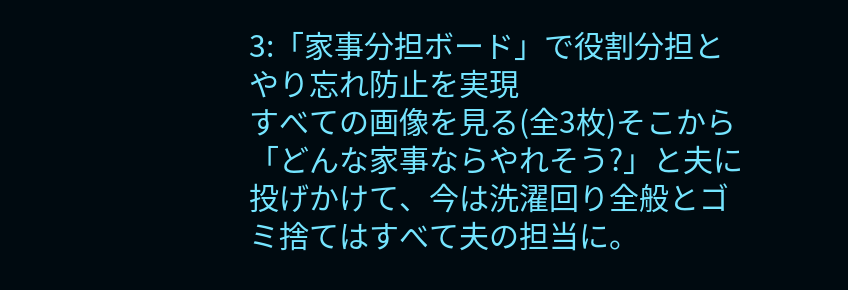3:「家事分担ボード」で役割分担とやり忘れ防止を実現
すべての画像を見る(全3枚)そこから「どんな家事ならやれそう?」と夫に投げかけて、今は洗濯回り全般とゴミ捨てはすべて夫の担当に。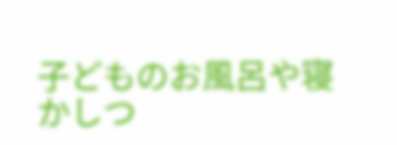子どものお風呂や寝かしつ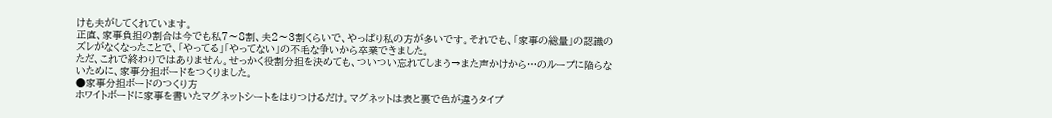けも夫がしてくれています。
正直、家事負担の割合は今でも私7〜8割、夫2〜3割くらいで、やっぱり私の方が多いです。それでも、「家事の総量」の認識のズレがなくなったことで、「やってる」「やってない」の不毛な争いから卒業できました。
ただ、これで終わりではありません。せっかく役割分担を決めても、ついつい忘れてしまう→また声かけから…のループに陥らないために、家事分担ボードをつくりました。
●家事分担ボードのつくり方
ホワイトボードに家事を書いたマグネットシートをはりつけるだけ。マグネットは表と裏で色が違うタイプ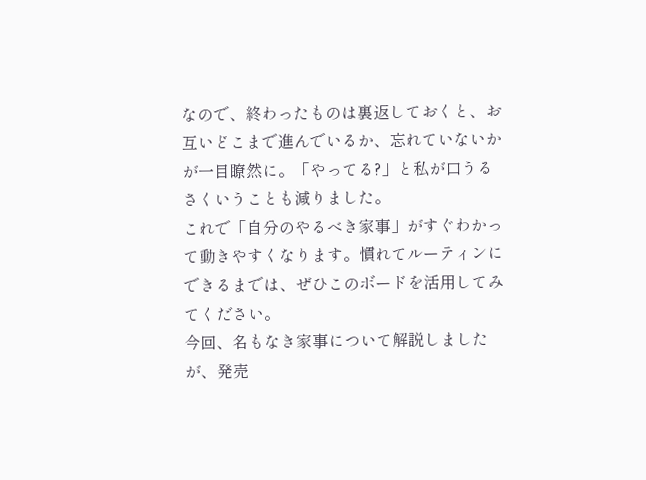なので、終わったものは裏返しておくと、お互いどこまで進んでいるか、忘れていないかが一目瞭然に。「やってる?」と私が口うるさくいうことも減りました。
これで「自分のやるべき家事」がすぐわかって動きやすくなります。慣れてルーティンにできるまでは、ぜひこのボードを活用してみてください。
今回、名もなき家事について解説しましたが、発売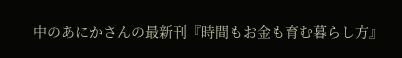中のあにかさんの最新刊『時間もお金も育む暮らし方』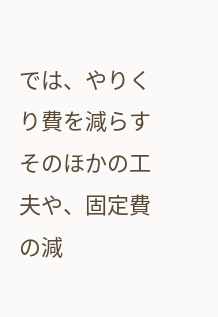では、やりくり費を減らすそのほかの工夫や、固定費の減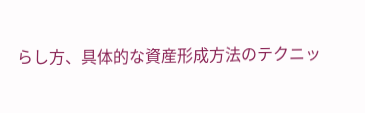らし方、具体的な資産形成方法のテクニッ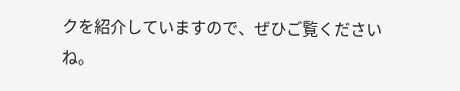クを紹介していますので、ぜひご覧くださいね。